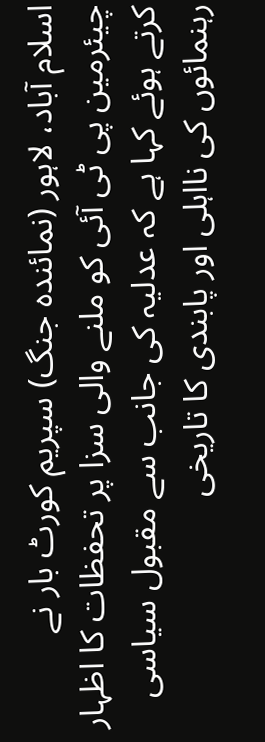اسلام آباد، لاہور (نمائندہ جنگ) سپریم کورٹ بار نے چیئرمین پی ٹی آئی کو ملنے والی سزا پر تحفظات کا اظہار کرتے ہوئے کہا ہے کہ عدلیہ کی جانب سے مقبول سیاسی رہنمائوں کی نااہلی اور پابندی کا تاریخی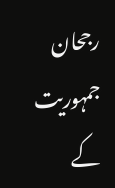رجحان جمہوریت کے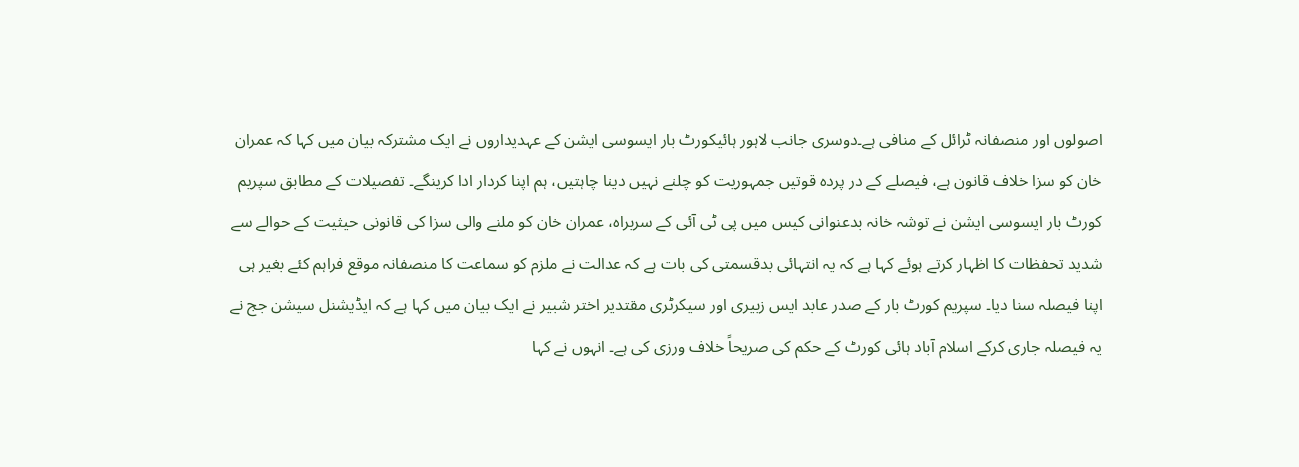اصولوں اور منصفانہ ٹرائل کے منافی ہے۔دوسری جانب لاہور ہائیکورٹ بار ایسوسی ایشن کے عہدیداروں نے ایک مشترکہ بیان میں کہا کہ عمران خان کو سزا خلاف قانون ہے، فیصلے کے در پردہ قوتیں جمہوریت کو چلنے نہیں دینا چاہتیں، ہم اپنا کردار ادا کرینگے۔ تفصیلات کے مطابق سپریم کورٹ بار ایسوسی ایشن نے توشہ خانہ بدعنوانی کیس میں پی ٹی آئی کے سربراہ، عمران خان کو ملنے والی سزا کی قانونی حیثیت کے حوالے سے شدید تحفظات کا اظہار کرتے ہوئے کہا ہے کہ یہ انتہائی بدقسمتی کی بات ہے کہ عدالت نے ملزم کو سماعت کا منصفانہ موقع فراہم کئے بغیر ہی اپنا فیصلہ سنا دیا۔ سپریم کورٹ بار کے صدر عابد ایس زبیری اور سیکرٹری مقتدیر اختر شبیر نے ایک بیان میں کہا ہے کہ ایڈیشنل سیشن جج نے یہ فیصلہ جاری کرکے اسلام آباد ہائی کورٹ کے حکم کی صریحاً خلاف ورزی کی ہے۔ انہوں نے کہا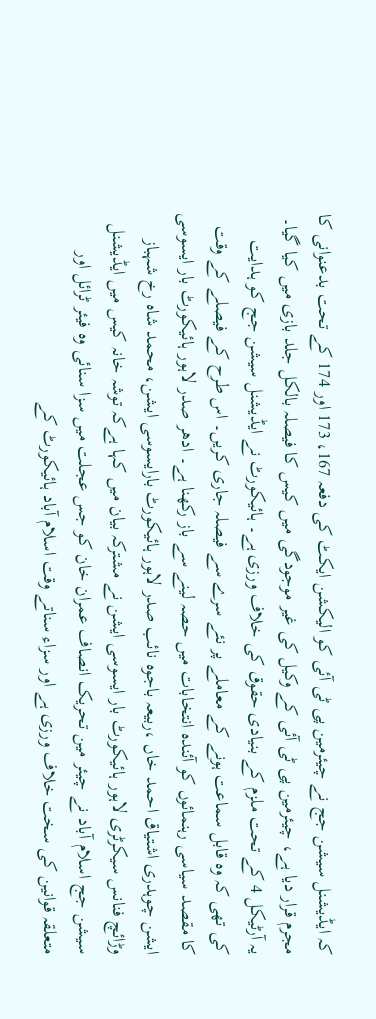کہ ایڈیشنل سیشن جج نے چیئرمین پی ٹی آئی کو الیکشن ایکٹ کی دفعہ 167، 173 اور 174 کے تحت بدعنوانی کا مجرم قرار دیا ہے، چیئرمین پی ٹی آئی کے وکیل کی غیر موجودگی میں کیس کا فیصلہ بالکل جلد بازی میں کیا گیا۔ یہ آرٹیکل 4 کے تحت ملزم کے بنیادی حقوق کی خلاف ورزی ہے۔ ہائیکورٹ نے ایڈیشنل سیشن جج کو ہدایت کی تھی کہ وہ قابل سماعت ہونے کے معاملے پر نئے سرے سے فیصلہ جاری کریں۔ اس طرح کے فیصلے کے وقت کا مقصد سیاسی رہنمائوں کو آئندہ انتخابات میں حصہ لینے سے باز رکھنا ہے۔ ادھر صدر لاہور ہائیکورٹ بار ایسوسی ایشن چوہدری اشتیاق احمد خاں ،ربیعہ باجوہ نائب صدر لاہور ہائیکورٹ بارایسوسی ایشن، محمد شاہ رخ شہباز وڑائچ فنانس سیکرٹری لاہور ہائیکورٹ بار ایسوسی ایشن نے مشترکہ بیان میں کہا ہےکہ توشہ خانہ کیس میں ایڈیشنل سیشن جج اسلام آباد نے چیئر مین تحریک انصاف عمران خان کو جس عجلت میں سزا سنائی وہ فیئر ٹرائل اور متعلقہ قوانین کی سخت خلاف ورزی ہے اور سزاء سناتے وقت اسلام آباد ہائیکورٹ کے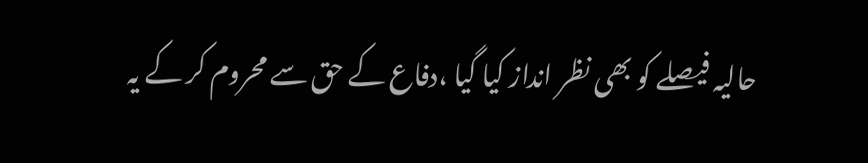حالیہ فیصلے کو بھی نظر انداز کیا گیا ،دفاع کے حق سے محروم کر کے یہ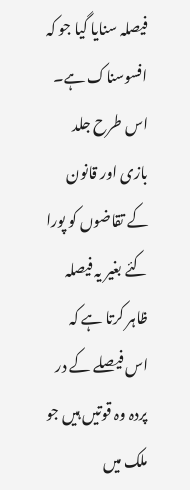فیصلہ سنایا گیا جو کہ افسوسناک ہے۔ اس طرح جلد بازی اور قانون کے تقاضوں کو پورا کئے بغیر یہ فیصلہ ظاہر کرتا ہے کہ اس فیصلے کے در پردہ وہ قوتیں ہیں جو ملک میں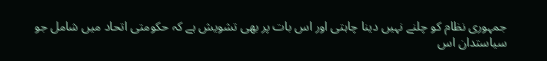جمہوری نظام کو چلنے نہیں دینا چاہتی اور اس بات پر بھی تشویش ہے کہ حکومتی اتحاد میں شامل جو سیاستدان اس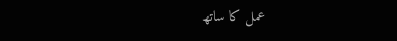عمل کا ساتھ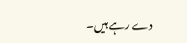دے رہے ہیں۔